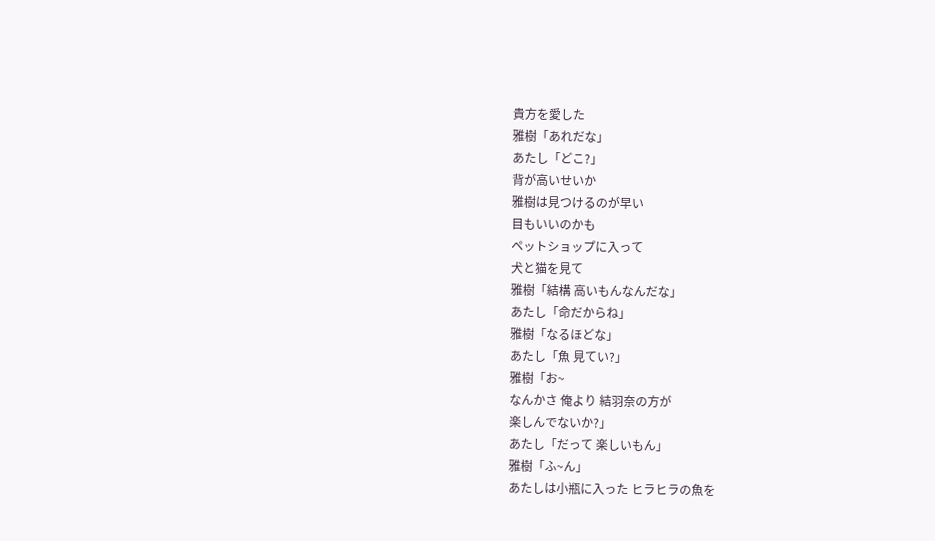貴方を愛した
雅樹「あれだな」
あたし「どこ?」
背が高いせいか
雅樹は見つけるのが早い
目もいいのかも
ペットショップに入って
犬と猫を見て
雅樹「結構 高いもんなんだな」
あたし「命だからね」
雅樹「なるほどな」
あたし「魚 見てい?」
雅樹「お~
なんかさ 俺より 結羽奈の方が
楽しんでないか?」
あたし「だって 楽しいもん」
雅樹「ふ~ん」
あたしは小瓶に入った ヒラヒラの魚を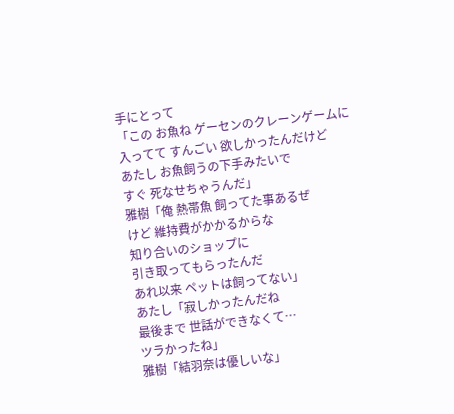手にとって
「この お魚ね ゲーセンのクレーンゲームに
入ってて すんごい 欲しかったんだけど
あたし お魚飼うの下手みたいで
すぐ 死なせちゃうんだ」
雅樹「俺 熱帯魚 飼ってた事あるぜ
けど 維持費がかかるからな
知り合いのショップに
引き取ってもらったんだ
あれ以来 ペットは飼ってない」
あたし「寂しかったんだね
最後まで 世話ができなくて…
ツラかったね」
雅樹「結羽奈は優しいな」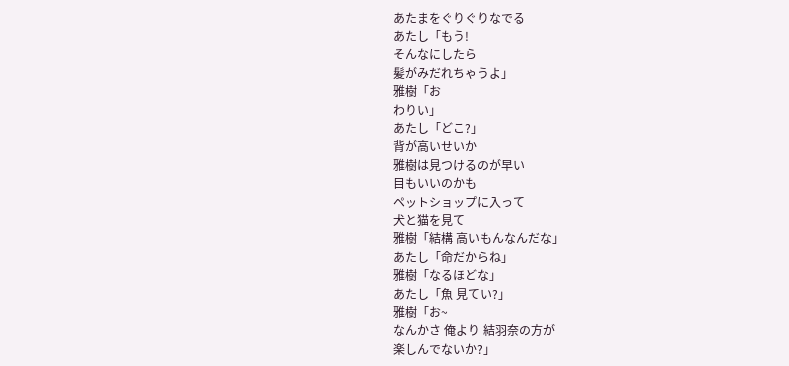あたまをぐりぐりなでる
あたし「もう!
そんなにしたら
髪がみだれちゃうよ」
雅樹「お
わりい」
あたし「どこ?」
背が高いせいか
雅樹は見つけるのが早い
目もいいのかも
ペットショップに入って
犬と猫を見て
雅樹「結構 高いもんなんだな」
あたし「命だからね」
雅樹「なるほどな」
あたし「魚 見てい?」
雅樹「お~
なんかさ 俺より 結羽奈の方が
楽しんでないか?」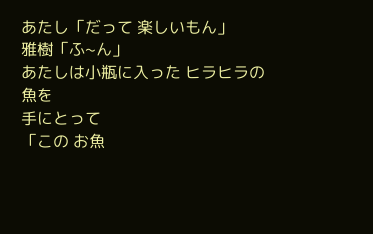あたし「だって 楽しいもん」
雅樹「ふ~ん」
あたしは小瓶に入った ヒラヒラの魚を
手にとって
「この お魚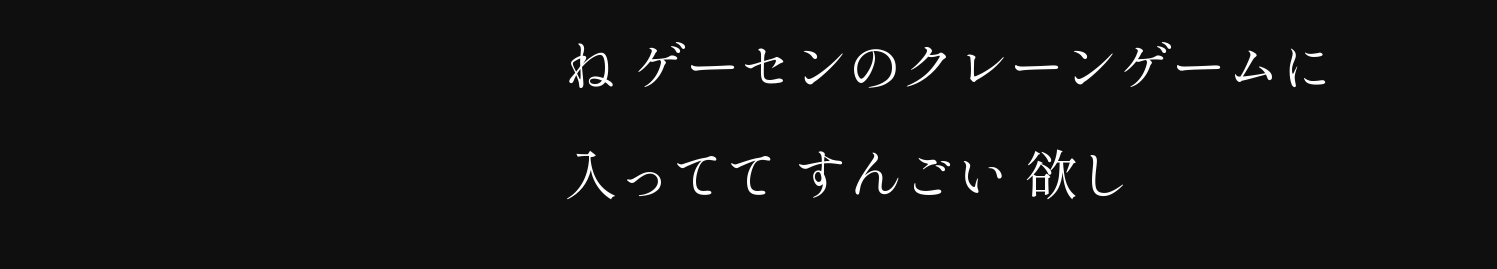ね ゲーセンのクレーンゲームに
入ってて すんごい 欲し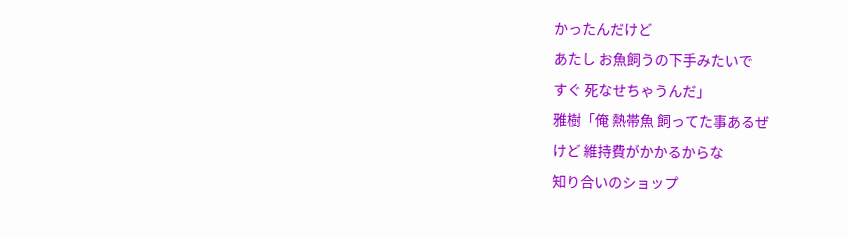かったんだけど
あたし お魚飼うの下手みたいで
すぐ 死なせちゃうんだ」
雅樹「俺 熱帯魚 飼ってた事あるぜ
けど 維持費がかかるからな
知り合いのショップ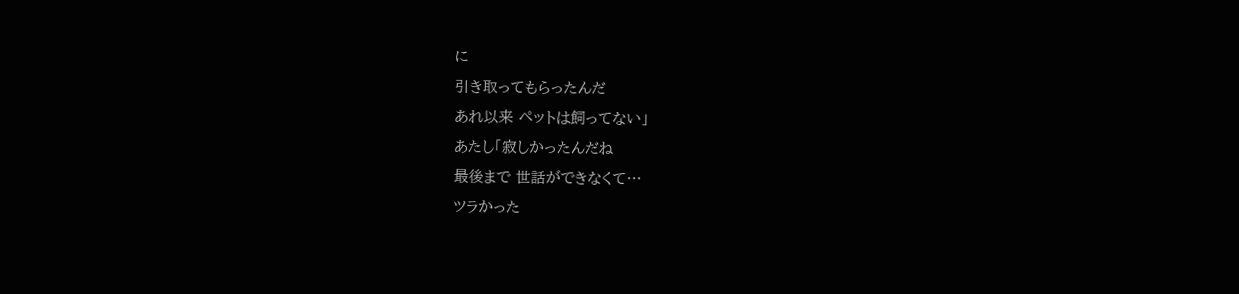に
引き取ってもらったんだ
あれ以来 ペットは飼ってない」
あたし「寂しかったんだね
最後まで 世話ができなくて…
ツラかった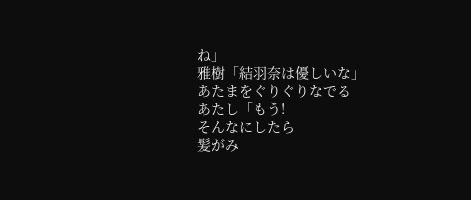ね」
雅樹「結羽奈は優しいな」
あたまをぐりぐりなでる
あたし「もう!
そんなにしたら
髪がみ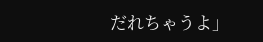だれちゃうよ」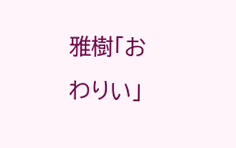雅樹「お
わりい」